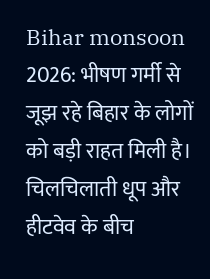Bihar monsoon 2026: भीषण गर्मी से जूझ रहे बिहार के लोगों को बड़ी राहत मिली है। चिलचिलाती धूप और हीटवेव के बीच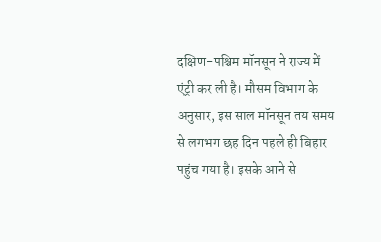दक्षिण-पश्चिम मॉनसून ने राज्य में एंट्री कर ली है। मौसम विभाग के अनुसार, इस साल मॉनसून तय समय से लगभग छह दिन पहले ही बिहार पहुंच गया है। इसके आने से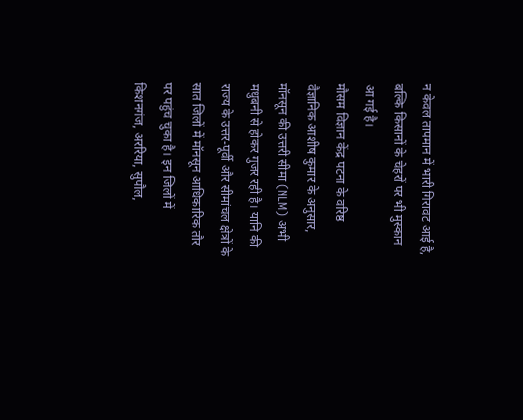न केवल तापमान में भारी गिरावट आई है, बल्कि किसानों के चेहरों पर भी मुस्कान आ गई है।
मौसम विज्ञान केंद्र पटना के वरिष्ठ वैज्ञानिक आशीष कुमार के अनुसार, मॉनसून की उत्तरी सीमा (NLM) अभी मधुबनी से होकर गुजर रही है। यानि की राज्य के उत्तर-पूर्वी और सीमांचल क्षेत्रों के सात जिलों में मॉनसून आधिकारिक तौर पर पहुंच चुका है। इन जिलों में किशनगंज, अररिया, सुपौल,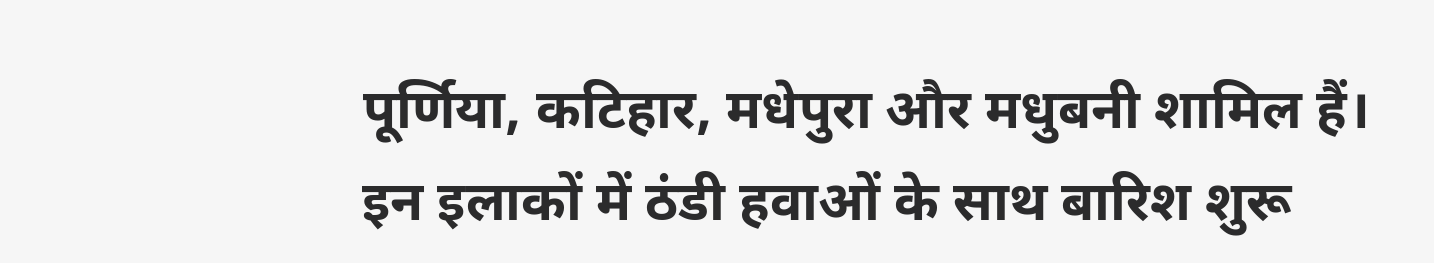पूर्णिया, कटिहार, मधेपुरा और मधुबनी शामिल हैं। इन इलाकों में ठंडी हवाओं के साथ बारिश शुरू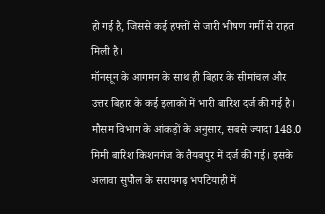हो गई है, जिससे कई हफ्तों से जारी भीषण गर्मी से राहत मिली है।
मॉनसून के आगमन के साथ ही बिहार के सीमांचल और उत्तर बिहार के कई इलाकों में भारी बारिश दर्ज की गई है। मौसम विभाग के आंकड़ों के अनुसार, सबसे ज्यादा 148.0 मिमी बारिश किशनगंज के तैयबपुर में दर्ज की गई। इसके अलावा सुपौल के सरायगढ़ भपटियाही में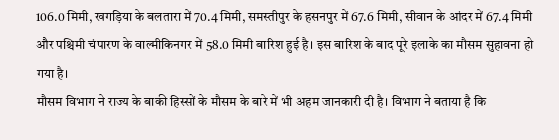106.0 मिमी, खगड़िया के बलतारा में 70.4 मिमी, समस्तीपुर के हसनपुर में 67.6 मिमी, सीवान के आंदर में 67.4 मिमी और पश्चिमी चंपारण के वाल्मीकिनगर में 58.0 मिमी बारिश हुई है। इस बारिश के बाद पूरे इलाके का मौसम सुहावना हो गया है।
मौसम विभाग ने राज्य के बाकी हिस्सों के मौसम के बारे में भी अहम जानकारी दी है। विभाग ने बताया है कि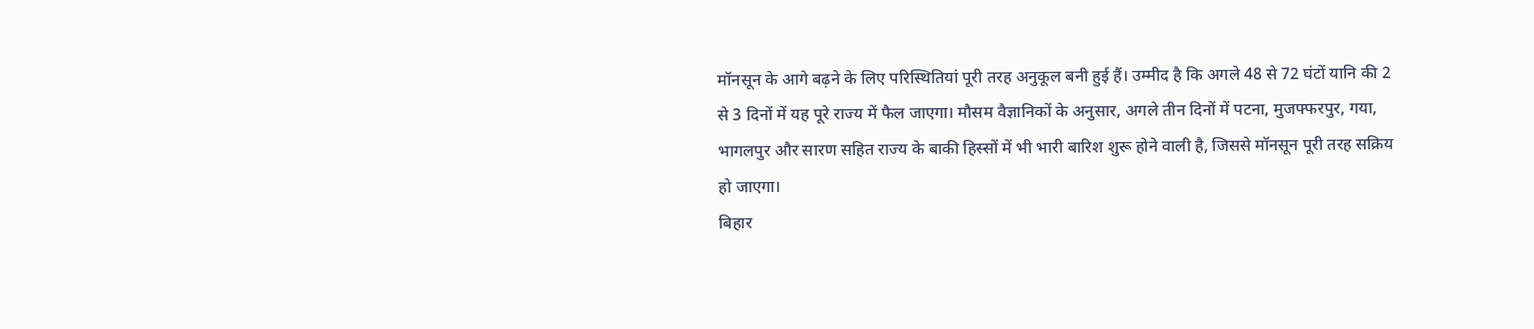मॉनसून के आगे बढ़ने के लिए परिस्थितियां पूरी तरह अनुकूल बनी हुई हैं। उम्मीद है कि अगले 48 से 72 घंटों यानि की 2 से 3 दिनों में यह पूरे राज्य में फैल जाएगा। मौसम वैज्ञानिकों के अनुसार, अगले तीन दिनों में पटना, मुजफ्फरपुर, गया, भागलपुर और सारण सहित राज्य के बाकी हिस्सों में भी भारी बारिश शुरू होने वाली है, जिससे मॉनसून पूरी तरह सक्रिय हो जाएगा।
बिहार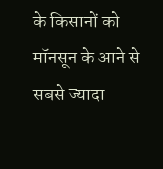के किसानों को मॉनसून के आने से सबसे ज्यादा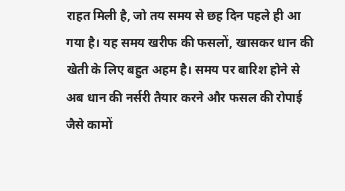राहत मिली है, जो तय समय से छह दिन पहले ही आ गया है। यह समय खरीफ की फसलों, खासकर धान की खेती के लिए बहुत अहम है। समय पर बारिश होने से अब धान की नर्सरी तैयार करने और फसल की रोपाई जैसे कामों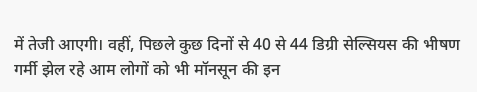में तेजी आएगी। वहीं, पिछले कुछ दिनों से 40 से 44 डिग्री सेल्सियस की भीषण गर्मी झेल रहे आम लोगों को भी मॉनसून की इन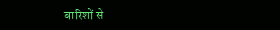बारिशों से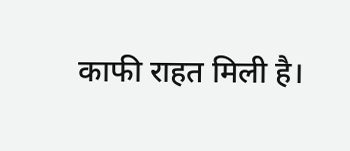काफी राहत मिली है।